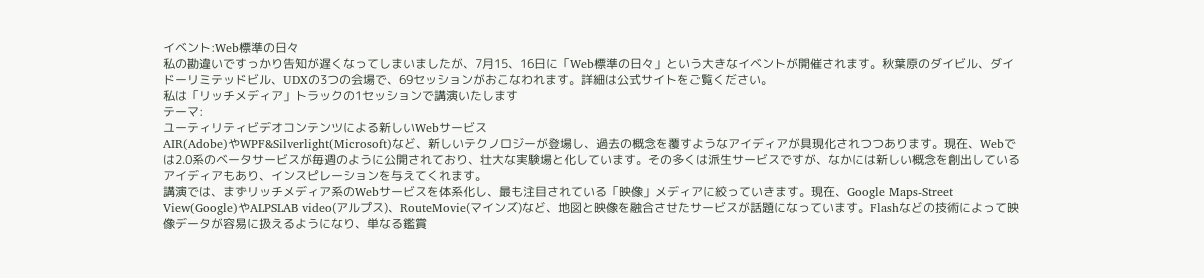イベント:Web標準の日々
私の勘違いですっかり告知が遅くなってしまいましたが、7月15、16日に「Web標準の日々」という大きなイベントが開催されます。秋葉原のダイビル、ダイドーリミテッドビル、UDXの3つの会場で、69セッションがおこなわれます。詳細は公式サイトをご覧ください。
私は「リッチメディア」トラックの1セッションで講演いたします
テーマ:
ユーティリティビデオコンテンツによる新しいWebサービス
AIR(Adobe)やWPF&Silverlight(Microsoft)など、新しいテクノロジーが登場し、過去の概念を覆すようなアイディアが具現化されつつあります。現在、Webでは2.0系のベータサービスが毎週のように公開されており、壮大な実験場と化しています。その多くは派生サービスですが、なかには新しい概念を創出しているアイディアもあり、インスピレーションを与えてくれます。
講演では、まずリッチメディア系のWebサービスを体系化し、最も注目されている「映像」メディアに絞っていきます。現在、Google Maps-Street View(Google)やALPSLAB video(アルプス)、RouteMovie(マインズ)など、地図と映像を融合させたサービスが話題になっています。Flashなどの技術によって映像データが容易に扱えるようになり、単なる鑑賞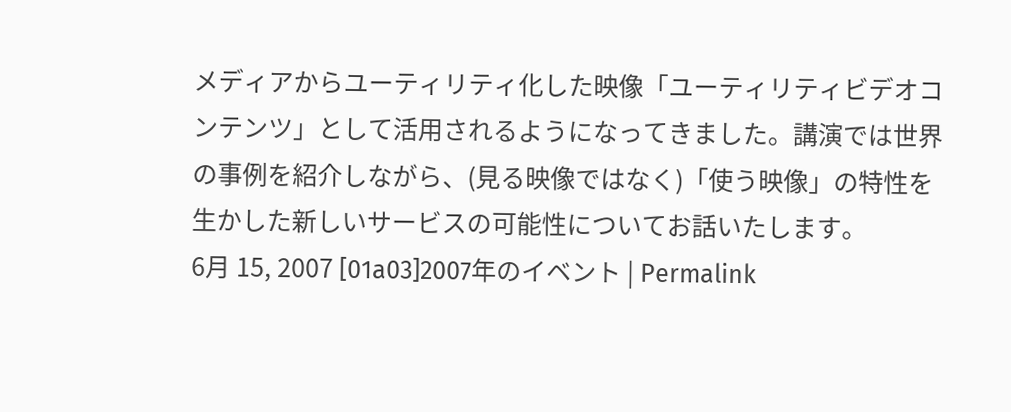メディアからユーティリティ化した映像「ユーティリティビデオコンテンツ」として活用されるようになってきました。講演では世界の事例を紹介しながら、(見る映像ではなく)「使う映像」の特性を生かした新しいサービスの可能性についてお話いたします。
6月 15, 2007 [01a03]2007年のイベント | Permalink